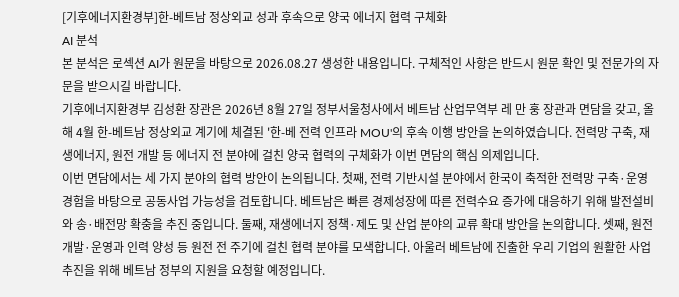[기후에너지환경부]한-베트남 정상외교 성과 후속으로 양국 에너지 협력 구체화
AI 분석
본 분석은 로섹션 AI가 원문을 바탕으로 2026.08.27 생성한 내용입니다. 구체적인 사항은 반드시 원문 확인 및 전문가의 자문을 받으시길 바랍니다.
기후에너지환경부 김성환 장관은 2026년 8월 27일 정부서울청사에서 베트남 산업무역부 레 만 훙 장관과 면담을 갖고, 올해 4월 한-베트남 정상외교 계기에 체결된 '한-베 전력 인프라 MOU'의 후속 이행 방안을 논의하였습니다. 전력망 구축, 재생에너지, 원전 개발 등 에너지 전 분야에 걸친 양국 협력의 구체화가 이번 면담의 핵심 의제입니다.
이번 면담에서는 세 가지 분야의 협력 방안이 논의됩니다. 첫째, 전력 기반시설 분야에서 한국이 축적한 전력망 구축·운영 경험을 바탕으로 공동사업 가능성을 검토합니다. 베트남은 빠른 경제성장에 따른 전력수요 증가에 대응하기 위해 발전설비와 송·배전망 확충을 추진 중입니다. 둘째, 재생에너지 정책·제도 및 산업 분야의 교류 확대 방안을 논의합니다. 셋째, 원전 개발·운영과 인력 양성 등 원전 전 주기에 걸친 협력 분야를 모색합니다. 아울러 베트남에 진출한 우리 기업의 원활한 사업 추진을 위해 베트남 정부의 지원을 요청할 예정입니다.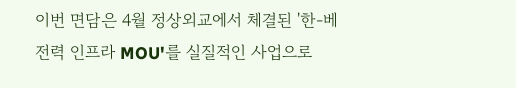이번 면담은 4월 정상외교에서 체결된 '한-베 전력 인프라 MOU'를 실질적인 사업으로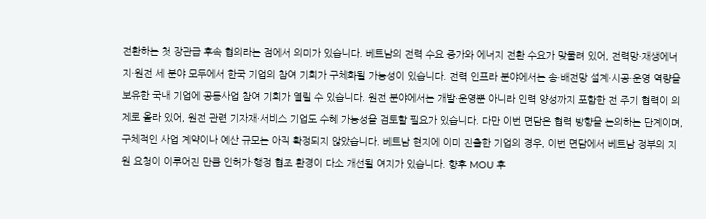전환하는 첫 장관급 후속 협의라는 점에서 의미가 있습니다. 베트남의 전력 수요 증가와 에너지 전환 수요가 맞물려 있어, 전력망·재생에너지·원전 세 분야 모두에서 한국 기업의 참여 기회가 구체화될 가능성이 있습니다. 전력 인프라 분야에서는 송·배전망 설계·시공·운영 역량을 보유한 국내 기업에 공동사업 참여 기회가 열릴 수 있습니다. 원전 분야에서는 개발·운영뿐 아니라 인력 양성까지 포함한 전 주기 협력이 의제로 올라 있어, 원전 관련 기자재·서비스 기업도 수혜 가능성을 검토할 필요가 있습니다. 다만 이번 면담은 협력 방향을 논의하는 단계이며, 구체적인 사업 계약이나 예산 규모는 아직 확정되지 않았습니다. 베트남 현지에 이미 진출한 기업의 경우, 이번 면담에서 베트남 정부의 지원 요청이 이루어진 만큼 인허가·행정 협조 환경이 다소 개선될 여지가 있습니다. 향후 MOU 후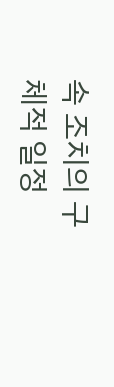속 조치의 구체적 일정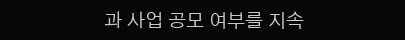과 사업 공모 여부를 지속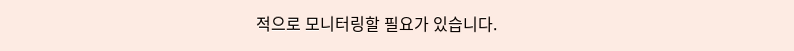적으로 모니터링할 필요가 있습니다.